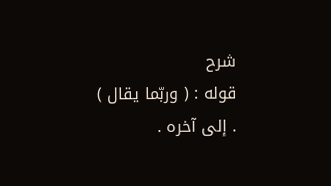شرح
قوله : ( وربّما يقال ) . إلى آخره .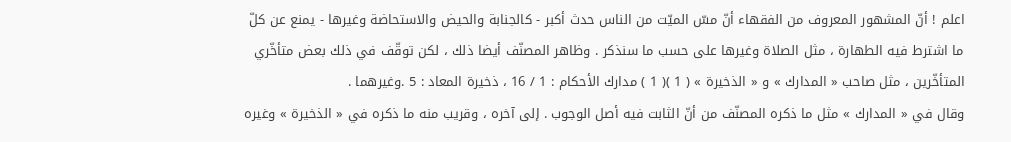اعلم ! أنّ المشهور المعروف من الفقهاء أنّ مسّ الميّت من الناس حدث أكبر - كالجنابة والحيض والاستحاضة وغيرها - يمنع عن كلّ ما اشترط فيه الطهارة ، مثل الصلاة وغيرها على حسب ما سنذكر . وظاهر المصنّف أيضا ذلك ، لكن توقّف في ذلك بعض متأخّري المتأخّرين ، مثل صاحب « المدارك » و « الذخيرة » ( 1 )( 1 ) مدارك الأحكام : 1 / 16 ، ذخيرة المعاد : 5 .وغيرهما .
وقال في « المدارك » مثل ما ذكره المصنّف من أنّ الثابت فيه أصل الوجوب . إلى آخره ، وقريب منه ما ذكره في « الذخيرة » وغيره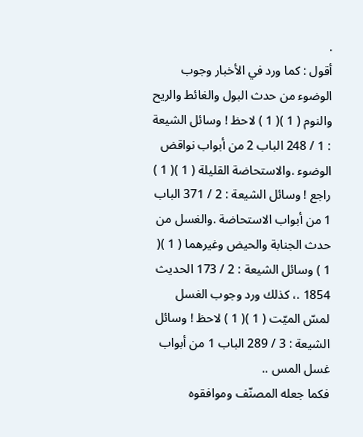.
أقول : كما ورد في الأخبار وجوب الوضوء من حدث البول والغائط والريح والنوم ( 1 )( 1 ) لاحظ ! وسائل الشيعة : 1 / 248 الباب 2 من أبواب نواقض الوضوء .والاستحاضة القليلة ( 1 )( 1 ) راجع ! وسائل الشيعة : 2 / 371 الباب 1 من أبواب الاستحاضة .والغسل من حدث الجنابة والحيض وغيرهما ( 1 )( 1 ) وسائل الشيعة : 2 / 173 الحديث 1854 .، كذلك ورد وجوب الغسل لمسّ الميّت ( 1 )( 1 ) لاحظ ! وسائل الشيعة : 3 / 289 الباب 1 من أبواب غسل المس ..
فكما جعله المصنّف وموافقوه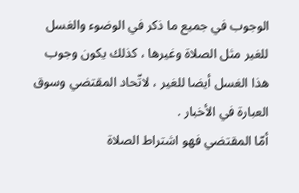الوجوب في جميع ما ذكر في الوضوء والغسل للغير مثل الصلاة وغيرها ، كذلك يكون وجوب هذا الغسل أيضا للغير ، لاتّحاد المقتضي وسوق العبارة في الأخبار .
أمّا المقتضي فهو اشتراط الصلاة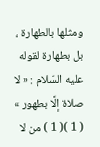ومثلها بالطهارة ، بل بطهارة لقوله عليه السّلام : « لا صلاة إلَّا بطهور » ( 1 )( 1 ) من لا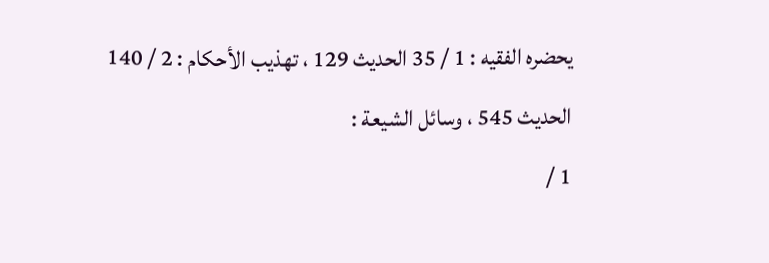يحضره الفقيه : 1 / 35 الحديث 129 ، تهذيب الأحكام : 2 / 140 الحديث 545 ، وسائل الشيعة :
1 /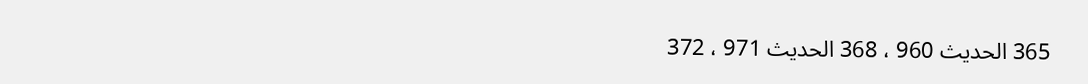365 الحديث 960 ، 368 الحديث 971 ، 372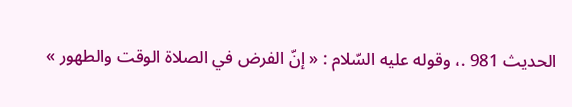الحديث 981 .، وقوله عليه السّلام : « إنّ الفرض في الصلاة الوقت والطهور »